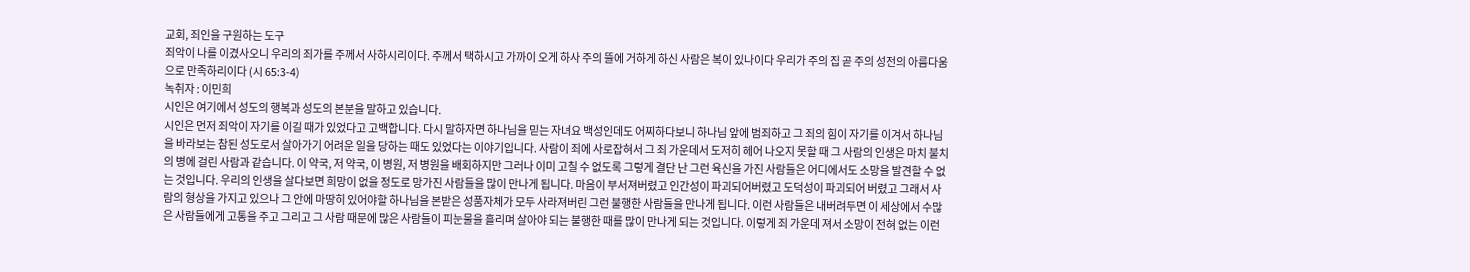교회, 죄인을 구원하는 도구
죄악이 나를 이겼사오니 우리의 죄가를 주께서 사하시리이다. 주께서 택하시고 가까이 오게 하사 주의 뜰에 거하게 하신 사람은 복이 있나이다 우리가 주의 집 곧 주의 성전의 아름다움으로 만족하리이다 (시 65:3-4)
녹취자 : 이민희
시인은 여기에서 성도의 행복과 성도의 본분을 말하고 있습니다.
시인은 먼저 죄악이 자기를 이길 때가 있었다고 고백합니다. 다시 말하자면 하나님을 믿는 자녀요 백성인데도 어찌하다보니 하나님 앞에 범죄하고 그 죄의 힘이 자기를 이겨서 하나님을 바라보는 참된 성도로서 살아가기 어려운 일을 당하는 때도 있었다는 이야기입니다. 사람이 죄에 사로잡혀서 그 죄 가운데서 도저히 헤어 나오지 못할 때 그 사람의 인생은 마치 불치의 병에 걸린 사람과 같습니다. 이 약국, 저 약국, 이 병원, 저 병원을 배회하지만 그러나 이미 고칠 수 없도록 그렇게 결단 난 그런 육신을 가진 사람들은 어디에서도 소망을 발견할 수 없는 것입니다. 우리의 인생을 살다보면 희망이 없을 정도로 망가진 사람들을 많이 만나게 됩니다. 마음이 부서져버렸고 인간성이 파괴되어버렸고 도덕성이 파괴되어 버렸고 그래서 사람의 형상을 가지고 있으나 그 안에 마땅히 있어야할 하나님을 본받은 성품자체가 모두 사라져버린 그런 불행한 사람들을 만나게 됩니다. 이런 사람들은 내버려두면 이 세상에서 수많은 사람들에게 고통을 주고 그리고 그 사람 때문에 많은 사람들이 피눈물을 흘리며 살아야 되는 불행한 때를 많이 만나게 되는 것입니다. 이렇게 죄 가운데 져서 소망이 전혀 없는 이런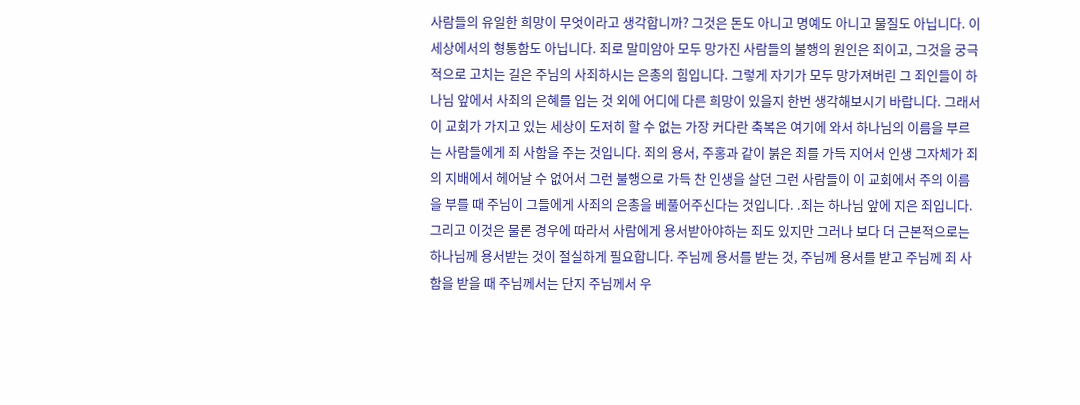사람들의 유일한 희망이 무엇이라고 생각합니까? 그것은 돈도 아니고 명예도 아니고 물질도 아닙니다. 이 세상에서의 형통함도 아닙니다. 죄로 말미암아 모두 망가진 사람들의 불행의 원인은 죄이고, 그것을 궁극적으로 고치는 길은 주님의 사죄하시는 은총의 힘입니다. 그렇게 자기가 모두 망가져버린 그 죄인들이 하나님 앞에서 사죄의 은혜를 입는 것 외에 어디에 다른 희망이 있을지 한번 생각해보시기 바랍니다. 그래서 이 교회가 가지고 있는 세상이 도저히 할 수 없는 가장 커다란 축복은 여기에 와서 하나님의 이름을 부르는 사람들에게 죄 사함을 주는 것입니다. 죄의 용서, 주홍과 같이 붉은 죄를 가득 지어서 인생 그자체가 죄의 지배에서 헤어날 수 없어서 그런 불행으로 가득 찬 인생을 살던 그런 사람들이 이 교회에서 주의 이름을 부를 때 주님이 그들에게 사죄의 은총을 베풀어주신다는 것입니다. .죄는 하나님 앞에 지은 죄입니다. 그리고 이것은 물론 경우에 따라서 사람에게 용서받아야하는 죄도 있지만 그러나 보다 더 근본적으로는 하나님께 용서받는 것이 절실하게 필요합니다. 주님께 용서를 받는 것, 주님께 용서를 받고 주님께 죄 사함을 받을 때 주님께서는 단지 주님께서 우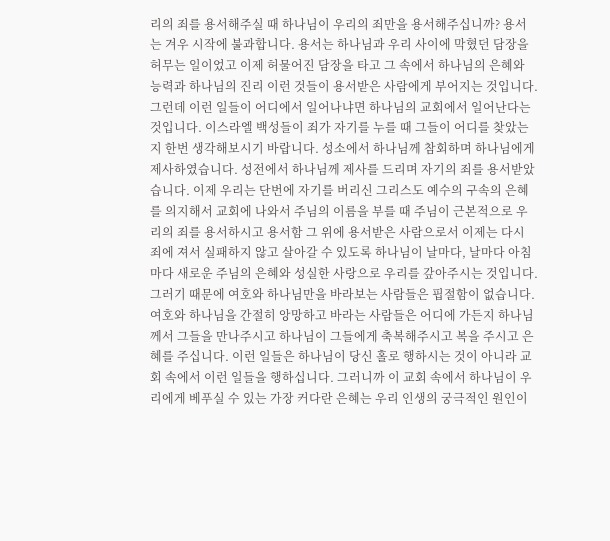리의 죄를 용서해주실 때 하나님이 우리의 죄만을 용서해주십니까? 용서는 겨우 시작에 불과합니다. 용서는 하나님과 우리 사이에 막혔던 담장을 허무는 일이었고 이제 허물어진 담장을 타고 그 속에서 하나님의 은혜와 능력과 하나님의 진리 이런 것들이 용서받은 사람에게 부어지는 것입니다. 그런데 이런 일들이 어디에서 일어나냐면 하나님의 교회에서 일어난다는 것입니다. 이스라엘 백성들이 죄가 자기를 누를 때 그들이 어디를 찾았는지 한번 생각해보시기 바랍니다. 성소에서 하나님께 참회하며 하나님에게 제사하였습니다. 성전에서 하나님께 제사를 드리며 자기의 죄를 용서받았습니다. 이제 우리는 단번에 자기를 버리신 그리스도 예수의 구속의 은혜를 의지해서 교회에 나와서 주님의 이름을 부를 때 주님이 근본적으로 우리의 죄를 용서하시고 용서함 그 위에 용서받은 사람으로서 이제는 다시 죄에 져서 실패하지 않고 살아갈 수 있도록 하나님이 날마다, 날마다 아침마다 새로운 주님의 은혜와 성실한 사랑으로 우리를 갚아주시는 것입니다. 그러기 때문에 여호와 하나님만을 바라보는 사람들은 핍절함이 없습니다. 여호와 하나님을 간절히 앙망하고 바라는 사람들은 어디에 가든지 하나님께서 그들을 만나주시고 하나님이 그들에게 축복해주시고 복을 주시고 은혜를 주십니다. 이런 일들은 하나님이 당신 홀로 행하시는 것이 아니라 교회 속에서 이런 일들을 행하십니다. 그러니까 이 교회 속에서 하나님이 우리에게 베푸실 수 있는 가장 커다란 은혜는 우리 인생의 궁극적인 원인이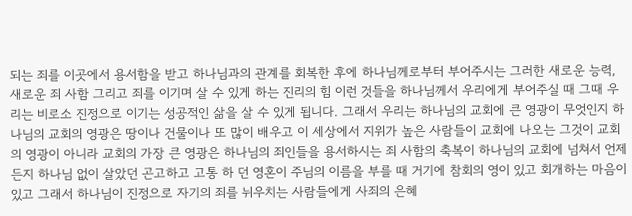되는 죄를 이곳에서 용서함을 받고 하나님과의 관계를 회복한 후에 하나님께로부터 부어주시는 그러한 새로운 능력, 새로운 죄 사함 그리고 죄를 이기며 살 수 있게 하는 진리의 힘 이런 것들을 하나님께서 우리에게 부어주실 때 그때 우리는 비로소 진정으로 이기는 성공적인 삶을 살 수 있게 됩니다. 그래서 우리는 하나님의 교회에 큰 영광이 무엇인지 하나님의 교회의 영광은 땅이나 건물이나 또 많이 배우고 이 세상에서 지위가 높은 사람들이 교회에 나오는 그것이 교회의 영광이 아니라 교회의 가장 큰 영광은 하나님의 죄인들을 용서하시는 죄 사함의 축복이 하나님의 교회에 넘쳐서 언제든지 하나님 없이 살았던 곤고하고 고통 하 던 영혼이 주님의 이름을 부를 때 거기에 참회의 영이 있고 회개하는 마음이 있고 그래서 하나님이 진정으로 자기의 죄를 뉘우치는 사람들에게 사죄의 은혜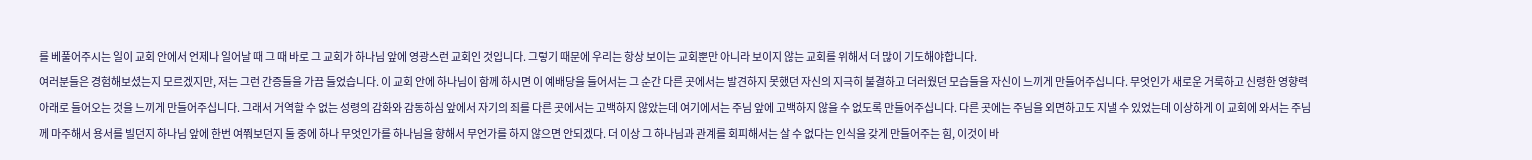를 베풀어주시는 일이 교회 안에서 언제나 일어날 때 그 때 바로 그 교회가 하나님 앞에 영광스런 교회인 것입니다. 그렇기 때문에 우리는 항상 보이는 교회뿐만 아니라 보이지 않는 교회를 위해서 더 많이 기도해야합니다.
여러분들은 경험해보셨는지 모르겠지만, 저는 그런 간증들을 가끔 들었습니다. 이 교회 안에 하나님이 함께 하시면 이 예배당을 들어서는 그 순간 다른 곳에서는 발견하지 못했던 자신의 지극히 불결하고 더러웠던 모습들을 자신이 느끼게 만들어주십니다. 무엇인가 새로운 거룩하고 신령한 영향력 아래로 들어오는 것을 느끼게 만들어주십니다. 그래서 거역할 수 없는 성령의 감화와 감동하심 앞에서 자기의 죄를 다른 곳에서는 고백하지 않았는데 여기에서는 주님 앞에 고백하지 않을 수 없도록 만들어주십니다. 다른 곳에는 주님을 외면하고도 지낼 수 있었는데 이상하게 이 교회에 와서는 주님께 마주해서 용서를 빌던지 하나님 앞에 한번 여쭤보던지 둘 중에 하나 무엇인가를 하나님을 향해서 무언가를 하지 않으면 안되겠다. 더 이상 그 하나님과 관계를 회피해서는 살 수 없다는 인식을 갖게 만들어주는 힘, 이것이 바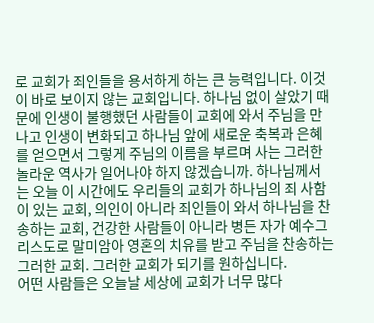로 교회가 죄인들을 용서하게 하는 큰 능력입니다. 이것이 바로 보이지 않는 교회입니다. 하나님 없이 살았기 때문에 인생이 불행했던 사람들이 교회에 와서 주님을 만나고 인생이 변화되고 하나님 앞에 새로운 축복과 은혜를 얻으면서 그렇게 주님의 이름을 부르며 사는 그러한 놀라운 역사가 일어나야 하지 않겠습니까. 하나님께서는 오늘 이 시간에도 우리들의 교회가 하나님의 죄 사함이 있는 교회, 의인이 아니라 죄인들이 와서 하나님을 찬송하는 교회, 건강한 사람들이 아니라 병든 자가 예수그리스도로 말미암아 영혼의 치유를 받고 주님을 찬송하는 그러한 교회. 그러한 교회가 되기를 원하십니다.
어떤 사람들은 오늘날 세상에 교회가 너무 많다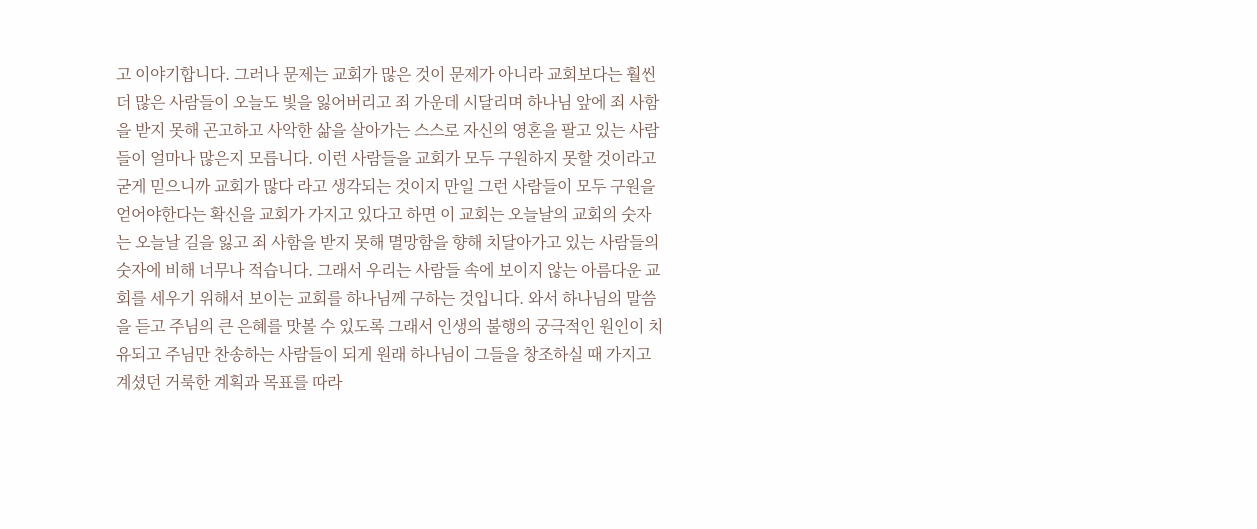고 이야기합니다. 그러나 문제는 교회가 많은 것이 문제가 아니라 교회보다는 훨씬 더 많은 사람들이 오늘도 빛을 잃어버리고 죄 가운데 시달리며 하나님 앞에 죄 사함을 받지 못해 곤고하고 사악한 삶을 살아가는 스스로 자신의 영혼을 팔고 있는 사람들이 얼마나 많은지 모릅니다. 이런 사람들을 교회가 모두 구원하지 못할 것이라고 굳게 믿으니까 교회가 많다 라고 생각되는 것이지 만일 그런 사람들이 모두 구원을 얻어야한다는 확신을 교회가 가지고 있다고 하면 이 교회는 오늘날의 교회의 숫자는 오늘날 길을 잃고 죄 사함을 받지 못해 멸망함을 향해 치달아가고 있는 사람들의 숫자에 비해 너무나 적습니다. 그래서 우리는 사람들 속에 보이지 않는 아름다운 교회를 세우기 위해서 보이는 교회를 하나님께 구하는 것입니다. 와서 하나님의 말씀을 듣고 주님의 큰 은혜를 맛볼 수 있도록 그래서 인생의 불행의 궁극적인 원인이 치유되고 주님만 찬송하는 사람들이 되게 원래 하나님이 그들을 창조하실 때 가지고 계셨던 거룩한 계획과 목표를 따라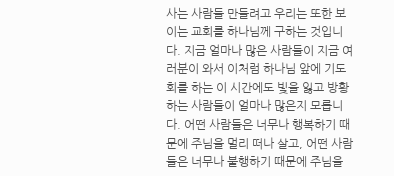사는 사람들 만들려고 우리는 또한 보이는 교회를 하나님께 구하는 것입니다. 지금 얼마나 많은 사람들이 지금 여러분이 와서 이처럼 하나님 앞에 기도회를 하는 이 시간에도 빛을 잃고 방황하는 사람들이 얼마나 많은지 모릅니다. 어떤 사람들은 너무나 행복하기 때문에 주님을 멀리 떠나 살고, 어떤 사람들은 너무나 불행하기 때문에 주님을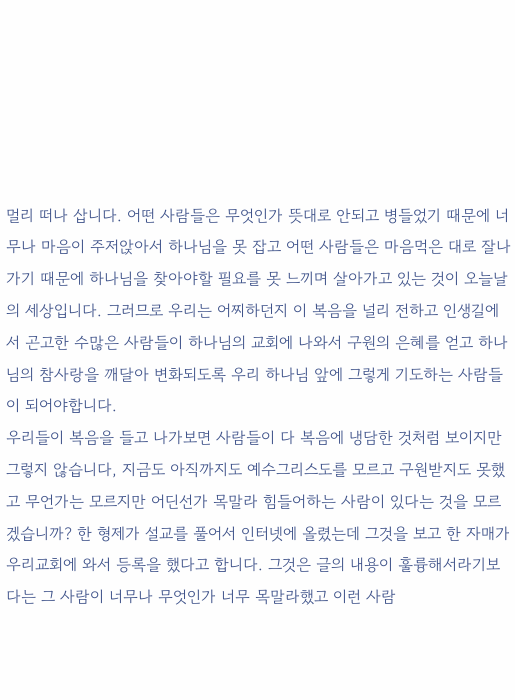멀리 떠나 삽니다. 어떤 사람들은 무엇인가 뜻대로 안되고 병들었기 때문에 너무나 마음이 주저앉아서 하나님을 못 잡고 어떤 사람들은 마음먹은 대로 잘나가기 때문에 하나님을 찾아야할 필요를 못 느끼며 살아가고 있는 것이 오늘날의 세상입니다. 그러므로 우리는 어찌하던지 이 복음을 널리 전하고 인생길에서 곤고한 수많은 사람들이 하나님의 교회에 나와서 구원의 은혜를 얻고 하나님의 참사랑을 깨달아 변화되도록 우리 하나님 앞에 그렇게 기도하는 사람들이 되어야합니다.
우리들이 복음을 들고 나가보면 사람들이 다 복음에 냉담한 것처럼 보이지만 그렇지 않습니다, 지금도 아직까지도 예수그리스도를 모르고 구원받지도 못했고 무언가는 모르지만 어딘선가 목말라 힘들어하는 사람이 있다는 것을 모르겠습니까? 한 형제가 설교를 풀어서 인터넷에 올렸는데 그것을 보고 한 자매가 우리교회에 와서 등록을 했다고 합니다. 그것은 글의 내용이 훌륭해서라기보다는 그 사람이 너무나 무엇인가 너무 목말라했고 이런 사람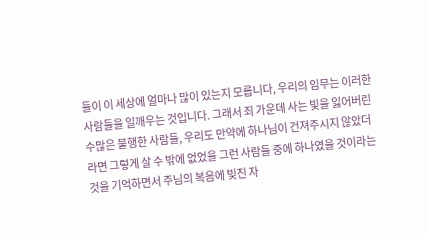들이 이 세상에 얼마나 많이 있는지 모릅니다, 우리의 임무는 이러한 사람들을 일깨우는 것입니다. 그래서 죄 가운데 사는 빛을 잃어버린 수많은 불행한 사람들, 우리도 만약에 하나님이 건져주시지 않았더라면 그렇게 살 수 밖에 없었을 그런 사람들 중에 하나였을 것이라는 것을 기억하면서 주님의 복음에 빚진 자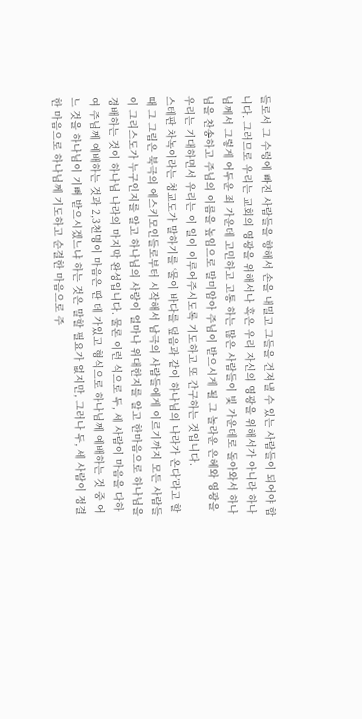들로서 그 수렁에 빠진 사람들을 향해서 손을 내밀고 그들을 건져낼 수 있는 사람들이 되어야 합니다. 그러므로 우리는 교회의 영광을 위해서나 혹은 우리 자신의 영광을 위해서가 아니라 하나님께서 그렇게 어두운 죄 가운데 고민하고 고통 하는 많은 사람들이 빛 가운데로 돌아와서 하나님을 찬송하고 주님의 이름을 높임으로 말미암아 주님이 받으시게 될 그 놀라운 은혜와 영광을 우리는 기대하면서 우리는 이 일이 이루어주시도록 기도하고 또 간구하는 것입니다.
스테판 차녹이라는 청교도가 말하기를 ‘물이 바다를 덮음과 같이 하나님의 나라가 온다’라고 할 때 그 그림은 북극의 에스키모인들로부터 시작해서 남극의 사람들에게 이르기까지 모든 사람들이 그리스도가 누구인지를 알고 하나님의 사랑이 얼마나 위대한지를 알고 한마음으로 하나님을 경배하는 것이 하나님 나라의 마지막 완성입니다. 물론 이런 식으로 두, 세 사람이 마음을 다하여 주님께 예배하는 것과 2,3천명이 마음은 딴 데 가있고 형식으로 하나님께 예배하는 것 중 어느 것을 하나님이 기뻐 받으시겠느냐 하는 것은 말할 필요가 없지만, 그러나 두, 세 사람이 정결한 마음으로 하나님께 기도하고 순결한 마음으로 주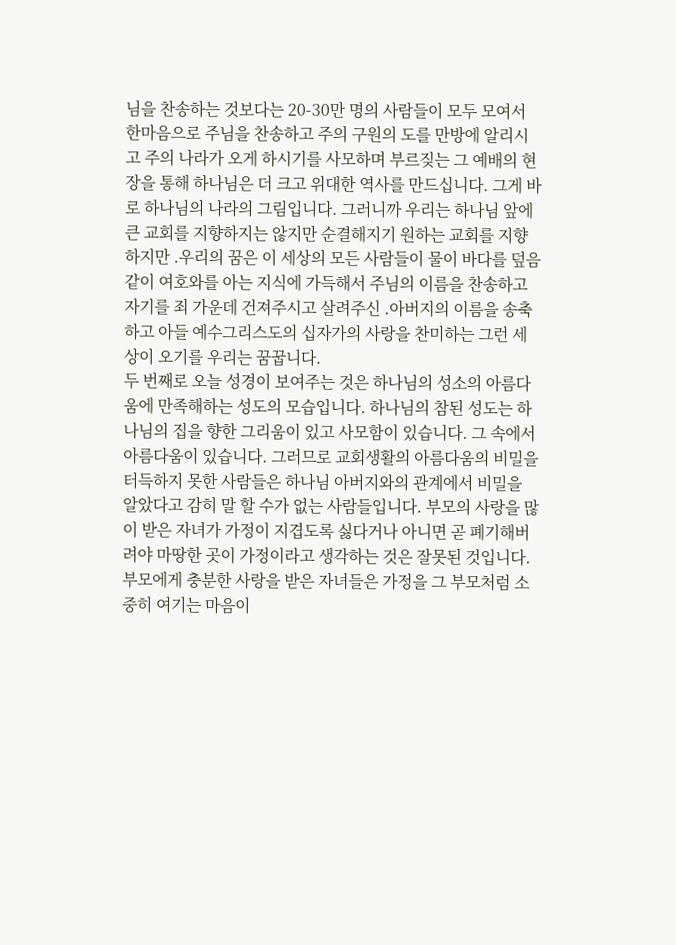님을 찬송하는 것보다는 20-30만 명의 사람들이 모두 모여서 한마음으로 주님을 찬송하고 주의 구원의 도를 만방에 알리시고 주의 나라가 오게 하시기를 사모하며 부르짖는 그 예배의 현장을 통해 하나님은 더 크고 위대한 역사를 만드십니다. 그게 바로 하나님의 나라의 그림입니다. 그러니까 우리는 하나님 앞에 큰 교회를 지향하지는 않지만 순결해지기 원하는 교회를 지향하지만 .우리의 꿈은 이 세상의 모든 사람들이 물이 바다를 덮음같이 여호와를 아는 지식에 가득해서 주님의 이름을 찬송하고 자기를 죄 가운데 건져주시고 살려주신 .아버지의 이름을 송축하고 아들 예수그리스도의 십자가의 사랑을 찬미하는 그런 세상이 오기를 우리는 꿈꿉니다.
두 번째로 오늘 성경이 보여주는 것은 하나님의 성소의 아름다움에 만족해하는 성도의 모습입니다. 하나님의 참된 성도는 하나님의 집을 향한 그리움이 있고 사모함이 있습니다. 그 속에서 아름다움이 있습니다. 그러므로 교회생활의 아름다움의 비밀을 터득하지 못한 사람들은 하나님 아버지와의 관계에서 비밀을 알았다고 감히 말 할 수가 없는 사람들입니다. 부모의 사랑을 많이 받은 자녀가 가정이 지겹도록 싫다거나 아니면 곧 폐기해버려야 마땅한 곳이 가정이라고 생각하는 것은 잘못된 것입니다. 부모에게 충분한 사랑을 받은 자녀들은 가정을 그 부모처럼 소중히 여기는 마음이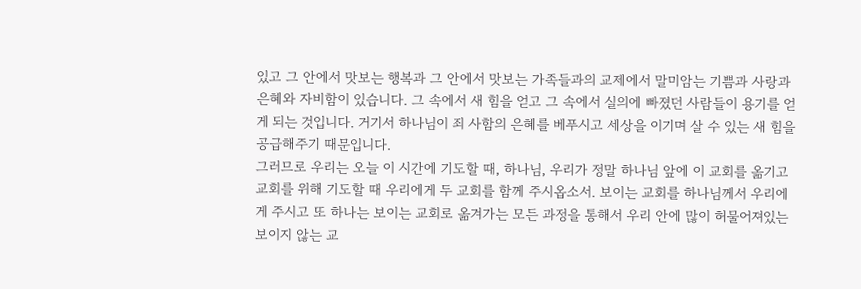있고 그 안에서 맛보는 행복과 그 안에서 맛보는 가족들과의 교제에서 말미암는 기쁨과 사랑과 은혜와 자비함이 있습니다. 그 속에서 새 힘을 얻고 그 속에서 실의에 빠졌던 사람들이 용기를 얻게 되는 것입니다. 거기서 하나님이 죄 사함의 은혜를 베푸시고 세상을 이기며 살 수 있는 새 힘을 공급해주기 때문입니다.
그러므로 우리는 오늘 이 시간에 기도할 때, 하나님, 우리가 정말 하나님 앞에 이 교회를 옮기고 교회를 위해 기도할 때 우리에게 두 교회를 함께 주시옵소서. 보이는 교회를 하나님께서 우리에게 주시고 또 하나는 보이는 교회로 옮겨가는 모든 과정을 통해서 우리 안에 많이 허물어져있는 보이지 않는 교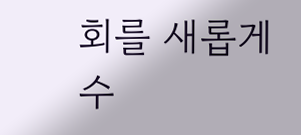회를 새롭게 수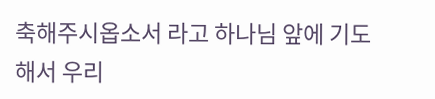축해주시옵소서 라고 하나님 앞에 기도해서 우리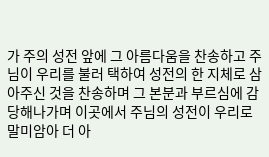가 주의 성전 앞에 그 아름다움을 찬송하고 주님이 우리를 불러 택하여 성전의 한 지체로 삼아주신 것을 찬송하며 그 본분과 부르심에 감당해나가며 이곳에서 주님의 성전이 우리로 말미암아 더 아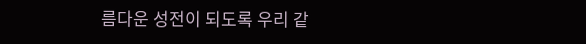름다운 성전이 되도록 우리 같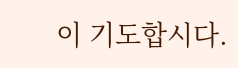이 기도합시다.